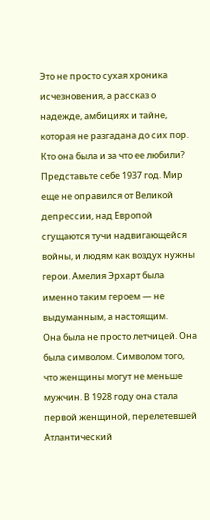Это не просто сухая хроника исчезновения, а рассказ о надежде, амбициях и тайне, которая не разгадана до сих пор.
Кто она была и за что ее любили?
Представьте себе 1937 год. Мир еще не оправился от Великой депрессии, над Европой сгущаются тучи надвигающейся войны, и людям как воздух нужны герои. Амелия Эрхарт была именно таким героем — не выдуманным, а настоящим.
Она была не просто летчицей. Она была символом. Символом того, что женщины могут не меньше мужчин. В 1928 году она стала первой женщиной, перелетевшей Атлантический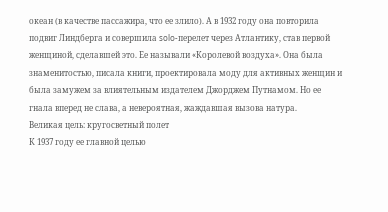океан (в качестве пассажира, что ее злило). А в 1932 году она повторила подвиг Линдберга и совершила solo-перелет через Атлантику, став первой женщиной, сделавшей это. Ее называли «Королевой воздуха». Она была знаменитостью, писала книги, проектировала моду для активных женщин и была замужем за влиятельным издателем Джорджем Путнамом. Но ее гнала вперед не слава, а невероятная, жаждавшая вызова натура.
Великая цель: кругосветный полет
К 1937 году ее главной целью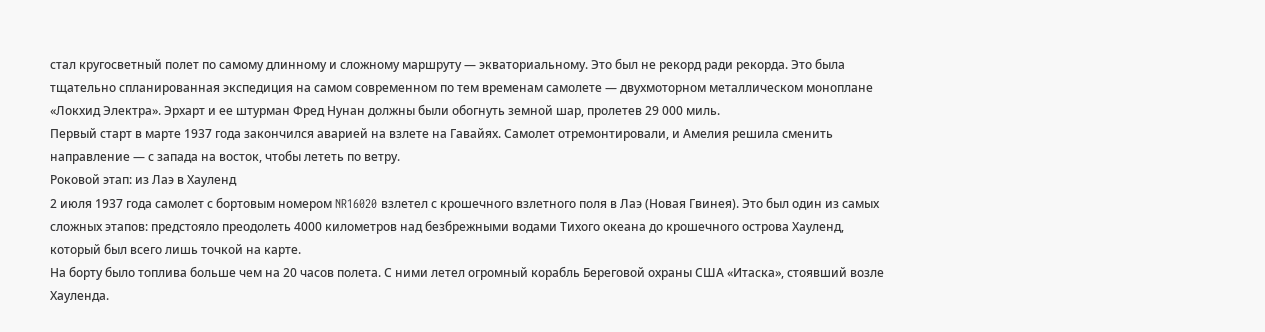стал кругосветный полет по самому длинному и сложному маршруту — экваториальному. Это был не рекорд ради рекорда. Это была тщательно спланированная экспедиция на самом современном по тем временам самолете — двухмоторном металлическом моноплане «Локхид Электра». Эрхарт и ее штурман Фред Нунан должны были обогнуть земной шар, пролетев 29 000 миль.
Первый старт в марте 1937 года закончился аварией на взлете на Гавайях. Самолет отремонтировали, и Амелия решила сменить направление — с запада на восток, чтобы лететь по ветру.
Роковой этап: из Лаэ в Хауленд
2 июля 1937 года самолет с бортовым номером NR16020 взлетел с крошечного взлетного поля в Лаэ (Новая Гвинея). Это был один из самых сложных этапов: предстояло преодолеть 4000 километров над безбрежными водами Тихого океана до крошечного острова Хауленд, который был всего лишь точкой на карте.
На борту было топлива больше чем на 20 часов полета. С ними летел огромный корабль Береговой охраны США «Итаска», стоявший возле Хауленда.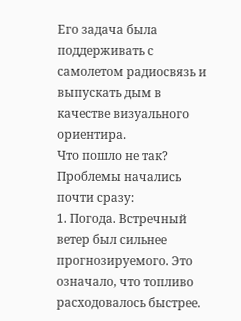Его задача была поддерживать с самолетом радиосвязь и выпускать дым в качестве визуального ориентира.
Что пошло не так? Проблемы начались почти сразу:
1. Погода. Встречный ветер был сильнее прогнозируемого. Это означало, что топливо расходовалось быстрее.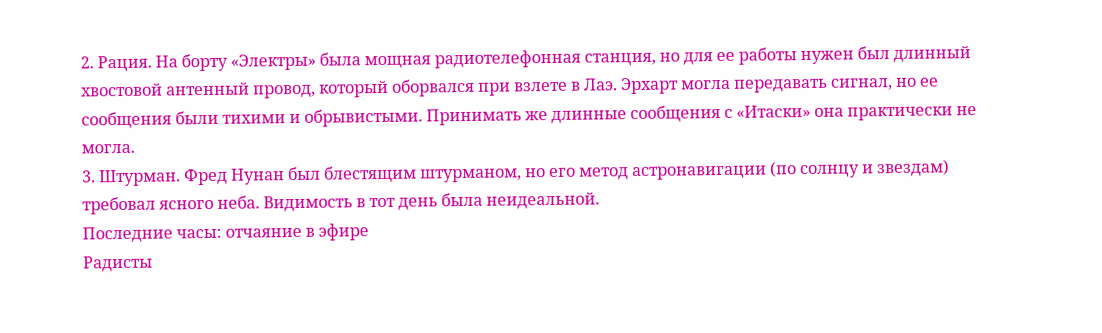2. Рация. На борту «Электры» была мощная радиотелефонная станция, но для ее работы нужен был длинный хвостовой антенный провод, который оборвался при взлете в Лаэ. Эрхарт могла передавать сигнал, но ее сообщения были тихими и обрывистыми. Принимать же длинные сообщения с «Итаски» она практически не могла.
3. Штурман. Фред Нунан был блестящим штурманом, но его метод астронавигации (по солнцу и звездам) требовал ясного неба. Видимость в тот день была неидеальной.
Последние часы: отчаяние в эфире
Радисты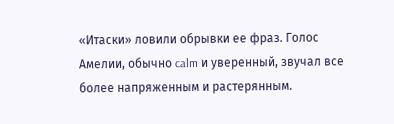«Итаски» ловили обрывки ее фраз. Голос Амелии, обычно calm и уверенный, звучал все более напряженным и растерянным.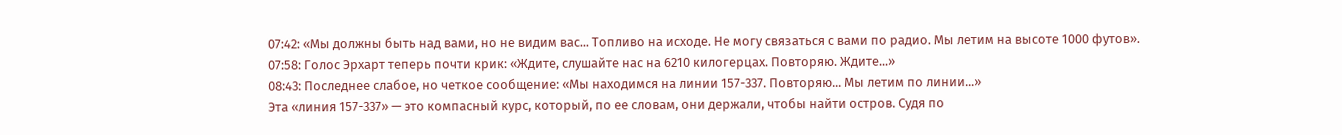07:42: «Мы должны быть над вами, но не видим вас... Топливо на исходе. Не могу связаться с вами по радио. Мы летим на высоте 1000 футов».
07:58: Голос Эрхарт теперь почти крик: «Ждите, слушайте нас на 6210 килогерцах. Повторяю. Ждите...»
08:43: Последнее слабое, но четкое сообщение: «Мы находимся на линии 157-337. Повторяю... Мы летим по линии...»
Эта «линия 157-337» — это компасный курс, который, по ее словам, они держали, чтобы найти остров. Судя по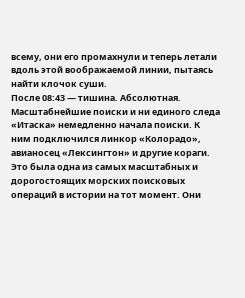всему, они его промахнули и теперь летали вдоль этой воображаемой линии, пытаясь найти клочок суши.
После 08:43 — тишина. Абсолютная.
Масштабнейшие поиски и ни единого следа
«Итаска» немедленно начала поиски. К ним подключился линкор «Колорадо», авианосец «Лексингтон» и другие кораги. Это была одна из самых масштабных и дорогостоящих морских поисковых операций в истории на тот момент. Они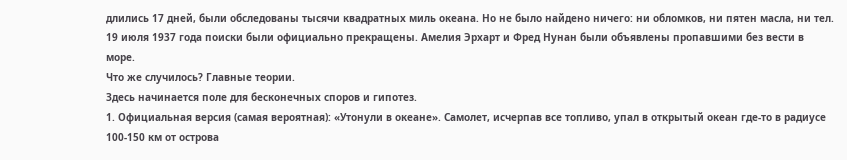длились 17 дней, были обследованы тысячи квадратных миль океана. Но не было найдено ничего: ни обломков, ни пятен масла, ни тел.
19 июля 1937 года поиски были официально прекращены. Амелия Эрхарт и Фред Нунан были объявлены пропавшими без вести в море.
Что же случилось? Главные теории.
Здесь начинается поле для бесконечных споров и гипотез.
1. Официальная версия (самая вероятная): «Утонули в океане». Самолет, исчерпав все топливо, упал в открытый океан где-то в радиусе 100-150 км от острова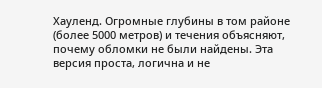Хауленд. Огромные глубины в том районе (более 5000 метров) и течения объясняют, почему обломки не были найдены. Эта версия проста, логична и не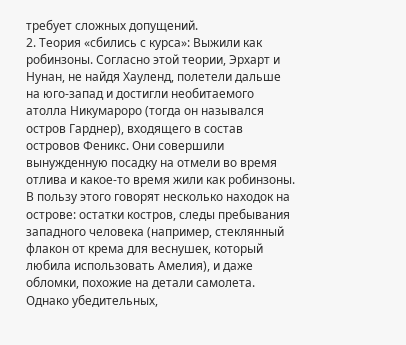требует сложных допущений.
2. Теория «сбились с курса»: Выжили как робинзоны. Согласно этой теории, Эрхарт и Нунан, не найдя Хауленд, полетели дальше на юго-запад и достигли необитаемого атолла Никумароро (тогда он назывался остров Гарднер), входящего в состав островов Феникс. Они совершили вынужденную посадку на отмели во время отлива и какое-то время жили как робинзоны. В пользу этого говорят несколько находок на острове: остатки костров, следы пребывания западного человека (например, стеклянный флакон от крема для веснушек, который любила использовать Амелия), и даже обломки, похожие на детали самолета. Однако убедительных,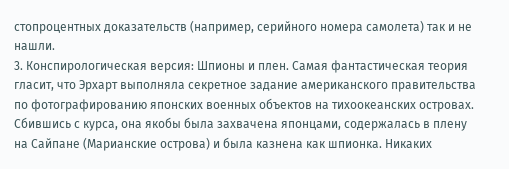стопроцентных доказательств (например, серийного номера самолета) так и не нашли.
3. Конспирологическая версия: Шпионы и плен. Самая фантастическая теория гласит, что Эрхарт выполняла секретное задание американского правительства по фотографированию японских военных объектов на тихоокеанских островах. Сбившись с курса, она якобы была захвачена японцами, содержалась в плену на Сайпане (Марианские острова) и была казнена как шпионка. Никаких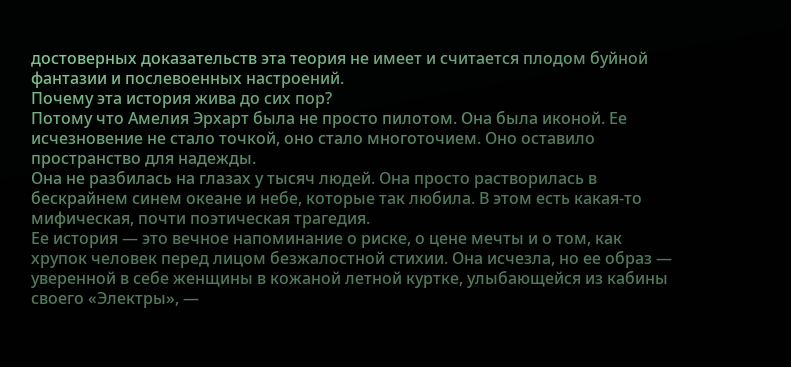достоверных доказательств эта теория не имеет и считается плодом буйной фантазии и послевоенных настроений.
Почему эта история жива до сих пор?
Потому что Амелия Эрхарт была не просто пилотом. Она была иконой. Ее исчезновение не стало точкой, оно стало многоточием. Оно оставило пространство для надежды.
Она не разбилась на глазах у тысяч людей. Она просто растворилась в бескрайнем синем океане и небе, которые так любила. В этом есть какая-то мифическая, почти поэтическая трагедия.
Ее история — это вечное напоминание о риске, о цене мечты и о том, как хрупок человек перед лицом безжалостной стихии. Она исчезла, но ее образ — уверенной в себе женщины в кожаной летной куртке, улыбающейся из кабины своего «Электры», —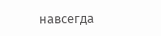навсегда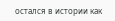остался в истории как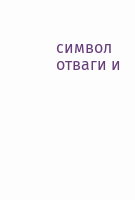символ отваги и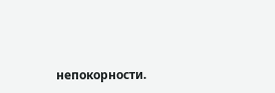непокорности.